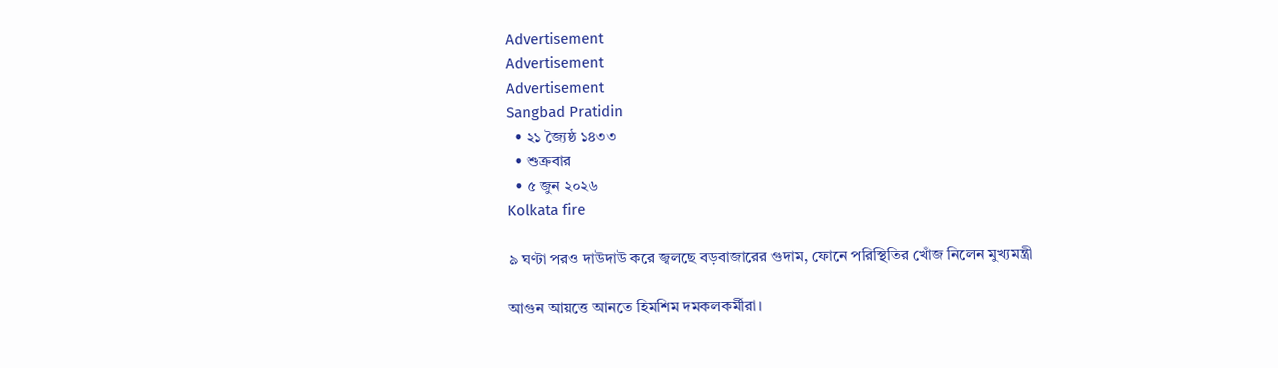Advertisement
Advertisement
Advertisement
Sangbad Pratidin
  • ২১ জ্যৈষ্ঠ ১৪৩৩
  • শুক্রবার
  • ৫ জুন ২০২৬
Kolkata fire

৯ ঘণ্টা পরও দাউদাউ করে জ্বলছে বড়বাজারের গুদাম, ফোনে পরিস্থিতির খোঁজ নিলেন মুখ্যমন্ত্রী

আগুন আয়ত্তে আনতে হিমশিম দমকলকর্মীরা।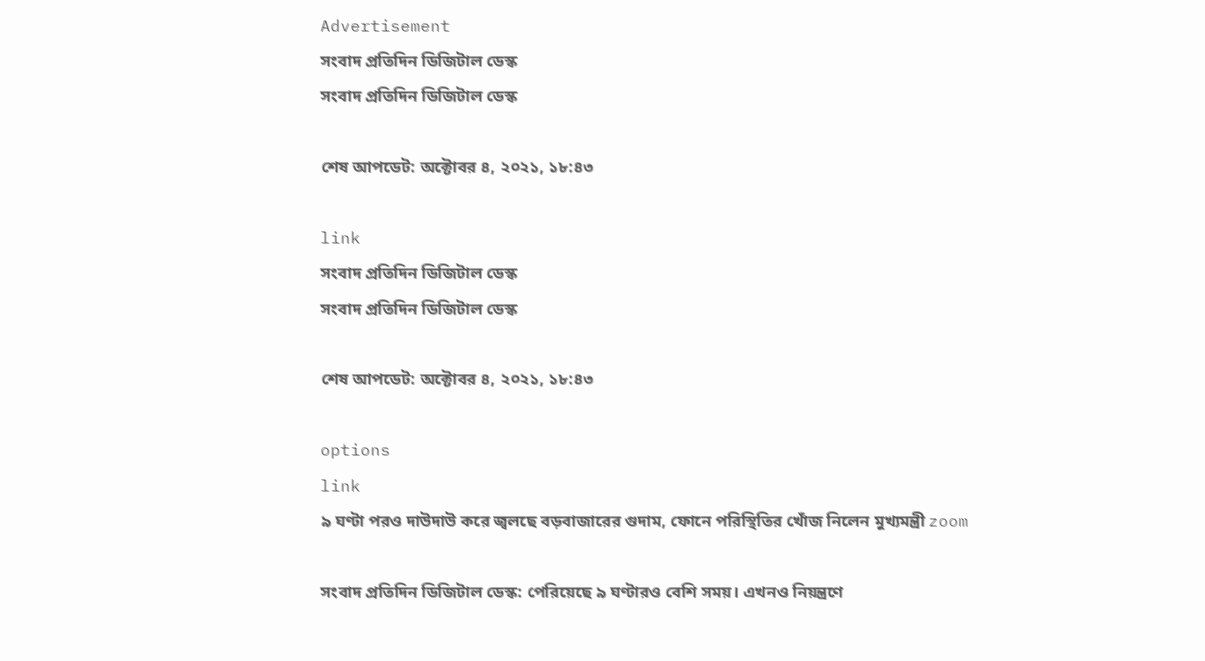Advertisement
সংবাদ প্রতিদিন ডিজিটাল ডেস্ক
সংবাদ প্রতিদিন ডিজিটাল ডেস্ক

শেষ আপডেট: অক্টোবর ৪, ২০২১, ১৮:৪৩

link
সংবাদ প্রতিদিন ডিজিটাল ডেস্ক
সংবাদ প্রতিদিন ডিজিটাল ডেস্ক

শেষ আপডেট: অক্টোবর ৪, ২০২১, ১৮:৪৩

options
link
৯ ঘণ্টা পরও দাউদাউ করে জ্বলছে বড়বাজারের গুদাম, ফোনে পরিস্থিতির খোঁজ নিলেন মুখ্যমন্ত্রী zoom

সংবাদ প্রতিদিন ডিজিটাল ডেস্ক: পেরিয়েছে ৯ ঘণ্টারও বেশি সময়। এখনও নিয়ন্ত্রণে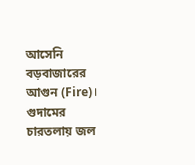আসেনি বড়বাজারের আগুন (Fire)। গুদামের চারতলায় জল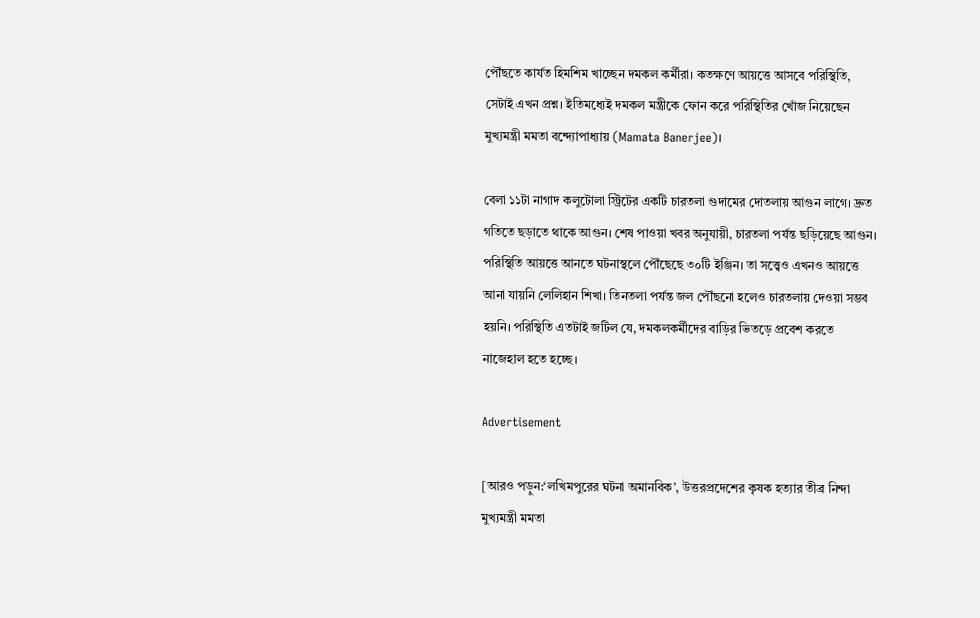পৌঁছতে কার্যত হিমশিম খাচ্ছেন দমকল কর্মীরা। কতক্ষণে আয়ত্তে আসবে পরিস্থিতি, সেটাই এখন প্রশ্ন। ইতিমধ্যেই দমকল মন্ত্রীকে ফোন করে পরিস্থিতির খোঁজ নিয়েছেন মুখ্যমন্ত্রী মমতা বন্দ্যোপাধ্যায় (Mamata Banerjee)।

বেলা ১১টা নাগাদ কলুটোলা স্ট্রিটের একটি চারতলা গুদামের দোতলায় আগুন লাগে। দ্রুত গতিতে ছড়াতে থাকে আগুন। শেষ পাওয়া খবর অনুযায়ী, চারতলা পর্যন্ত ছড়িয়েছে আগুন। পরিস্থিতি আয়ত্তে আনতে ঘটনাস্থলে পৌঁছেছে ৩০টি ইঞ্জিন। তা সত্ত্বেও এখনও আয়ত্তে আনা যায়নি লেলিহান শিখা। তিনতলা পর্যন্ত জল পৌঁছনো হলেও চারতলায় দেওয়া সম্ভব হয়নি। পরিস্থিতি এতটাই জটিল যে, দমকলকর্মীদের বাড়ির ভিতড়ে প্রবেশ করতে নাজেহাল হতে হচ্ছে।

Advertisement

[আরও পড়ুন:‘লখিমপুরের ঘটনা অমানবিক’, উত্তরপ্রদেশের কৃষক হত্যার তীব্র নিন্দা মুখ্যমন্ত্রী মমতা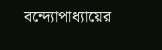বন্দ্যোপাধ্যায়ের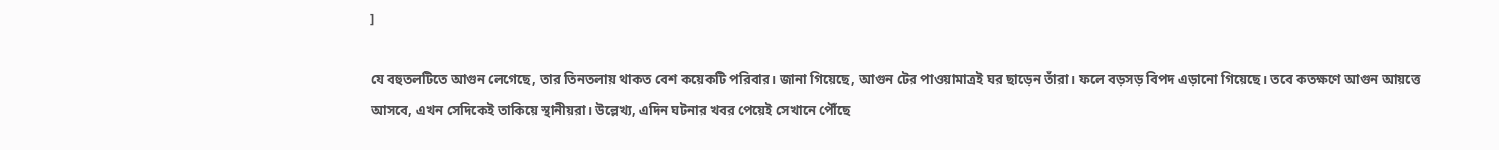]

যে বহুতলটিতে আগুন লেগেছে, তার তিনতলায় থাকত বেশ কয়েকটি পরিবার। জানা গিয়েছে, আগুন টের পাওয়ামাত্রই ঘর ছাড়েন তাঁরা। ফলে বড়সড় বিপদ এড়ানো গিয়েছে। তবে কতক্ষণে আগুন আয়ত্তে আসবে, এখন সেদিকেই তাকিয়ে স্থানীয়রা। উল্লেখ্য, এদিন ঘটনার খবর পেয়েই সেখানে পৌঁছে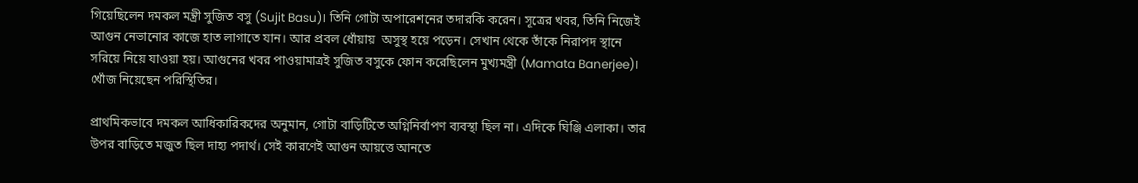গিয়েছিলেন দমকল মন্ত্রী সুজিত বসু (Sujit Basu)। তিনি গোটা অপারেশনের তদারকি করেন। সূত্রের খবর, তিনি নিজেই আগুন নেভানোর কাজে হাত লাগাতে যান। আর প্রবল ধোঁয়ায়  অসুস্থ হয়ে পড়েন। সেখান থেকে তাঁকে নিরাপদ স্থানে সরিয়ে নিয়ে যাওয়া হয়। আগুনের খবর পাওয়ামাত্রই সুজিত বসুকে ফোন করেছিলেন মুখ্যমন্ত্রী (Mamata Banerjee)। খোঁজ নিয়েছেন পরিস্থিতির।

প্রাথমিকভাবে দমকল আধিকারিকদের অনুমান, গোটা বাড়িটিতে অগ্নিনির্বাপণ ব্যবস্থা ছিল না। এদিকে ঘিঞ্জি এলাকা। তার উপর বাড়িতে মজুত ছিল দাহ্য পদার্থ। সেই কারণেই আগুন আয়ত্তে আনতে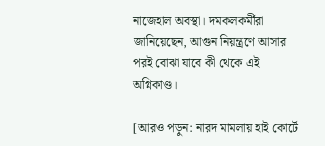নাজেহাল অবস্থা। দমকলকর্মীরা জানিয়েছেন, আগুন নিয়ন্ত্রণে আসার পরই বোঝা যাবে কী থেকে এই অগ্নিকাণ্ড।

[আরও পড়ুন: নারদ মামলায় হাই কোর্টে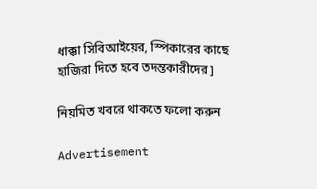ধাক্কা সিবিআইয়ের, স্পিকারের কাছে হাজিরা দিতে হবে তদন্তকারীদের]

নিয়মিত খবরে থাকতে ফলো করুন

Advertisement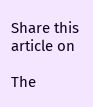Share this article on

The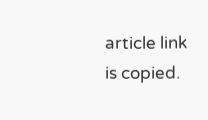article link is copied.